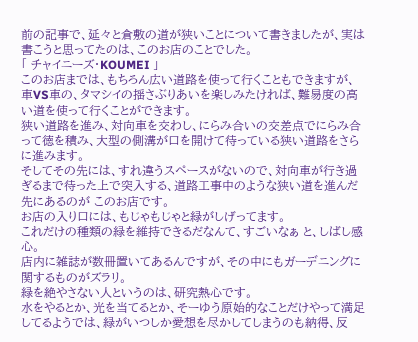前の記事で、延々と倉敷の道が狭いことについて書きましたが、実は書こうと思ってたのは、このお店のことでした。
「 チャイニーズ・KOUMEI 」
このお店までは、もちろん広い道路を使って行くこともできますが、車VS車の、タマシイの揺さぶりあいを楽しみたければ、難易度の高い道を使って行くことができます。
狭い道路を進み、対向車を交わし、にらみ合いの交差点でにらみ合って徳を積み、大型の側溝が口を開けて待っている狭い道路をさらに進みます。
そしてその先には、すれ違うスペースがないので、対向車が行き過ぎるまで待った上で突入する、道路工事中のような狭い道を進んだ先にあるのが このお店です。
お店の入り口には、もじゃもじゃと緑がしげってます。
これだけの種類の緑を維持できるだなんて、すごいなぁ と、しばし感心。
店内に雑誌が数冊置いてあるんですが、その中にもガーデニングに関するものがズラリ。
緑を絶やさない人というのは、研究熱心です。
水をやるとか、光を当てるとか、そーゆう原始的なことだけやって満足してるようでは、緑がいつしか愛想を尽かしてしまうのも納得、反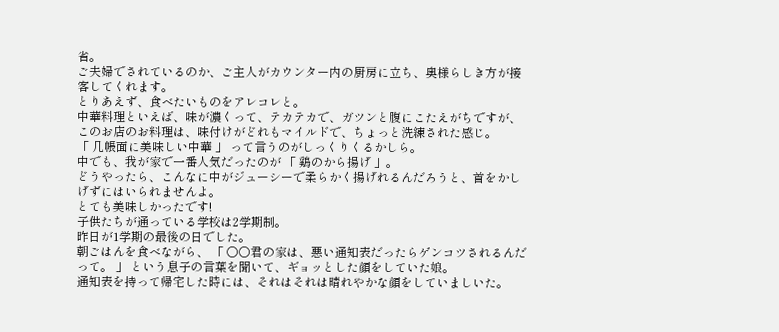省。
ご夫婦でされているのか、ご主人がカウンター内の厨房に立ち、奥様らしき方が接客してくれます。
とりあえず、食べたいものをアレコレと。
中華料理といえば、味が濃くって、テカテカで、ガツンと腹にこたえがちですが、
このお店のお料理は、味付けがどれもマイルドで、ちょっと洗練された感じ。
「 几帳面に美味しい中華 」 って言うのがしっくりくるかしら。
中でも、我が家で一番人気だったのが 「 鶏のから揚げ 」。
どうやったら、こんなに中がジューシーで柔らかく揚げれるんだろうと、首をかしげずにはいられませんよ。
とても美味しかったです!
子供たちが通っている学校は2学期制。
昨日が1学期の最後の日でした。
朝ごはんを食べながら、 「 〇〇君の家は、悪い通知表だったらゲンコツされるんだって。 」 という息子の言葉を聞いて、ギョッとした顔をしていた娘。
通知表を持って帰宅した時には、それはそれは晴れやかな顔をしていましいた。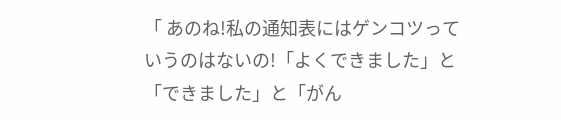「 あのね!私の通知表にはゲンコツっていうのはないの!「よくできました」と「できました」と「がん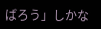ばろう」しかな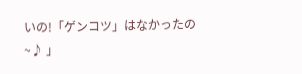いの!「ゲンコツ」はなかったの~♪ 」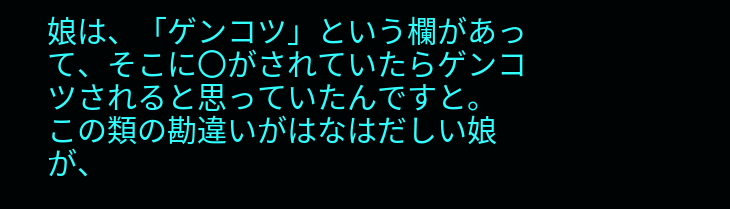娘は、「ゲンコツ」という欄があって、そこに〇がされていたらゲンコツされると思っていたんですと。
この類の勘違いがはなはだしい娘が、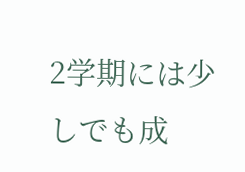2学期には少しでも成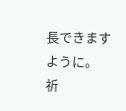長できますように。 祈